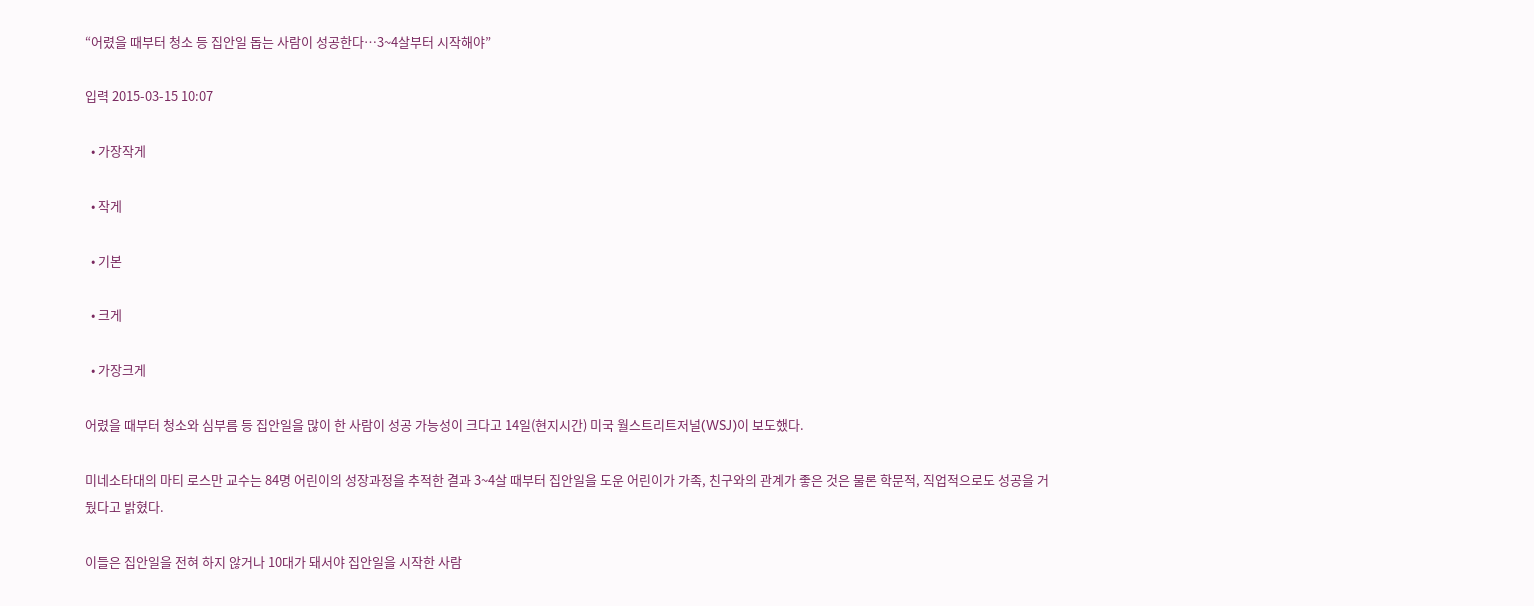“어렸을 때부터 청소 등 집안일 돕는 사람이 성공한다…3~4살부터 시작해야”

입력 2015-03-15 10:07

  • 가장작게

  • 작게

  • 기본

  • 크게

  • 가장크게

어렸을 때부터 청소와 심부름 등 집안일을 많이 한 사람이 성공 가능성이 크다고 14일(현지시간) 미국 월스트리트저널(WSJ)이 보도했다.

미네소타대의 마티 로스만 교수는 84명 어린이의 성장과정을 추적한 결과 3~4살 때부터 집안일을 도운 어린이가 가족, 친구와의 관계가 좋은 것은 물론 학문적, 직업적으로도 성공을 거뒀다고 밝혔다.

이들은 집안일을 전혀 하지 않거나 10대가 돼서야 집안일을 시작한 사람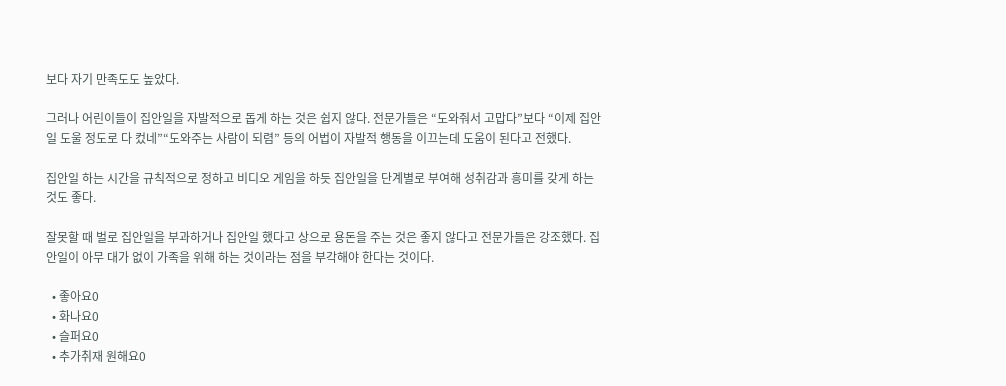보다 자기 만족도도 높았다.

그러나 어린이들이 집안일을 자발적으로 돕게 하는 것은 쉽지 않다. 전문가들은 “도와줘서 고맙다”보다 “이제 집안일 도울 정도로 다 컸네”“도와주는 사람이 되렴” 등의 어법이 자발적 행동을 이끄는데 도움이 된다고 전했다.

집안일 하는 시간을 규칙적으로 정하고 비디오 게임을 하듯 집안일을 단계별로 부여해 성취감과 흥미를 갖게 하는 것도 좋다.

잘못할 때 벌로 집안일을 부과하거나 집안일 했다고 상으로 용돈을 주는 것은 좋지 않다고 전문가들은 강조했다. 집안일이 아무 대가 없이 가족을 위해 하는 것이라는 점을 부각해야 한다는 것이다.

  • 좋아요0
  • 화나요0
  • 슬퍼요0
  • 추가취재 원해요0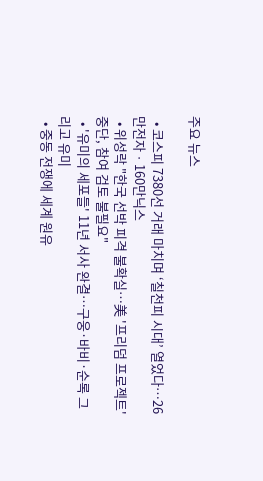주요 뉴스

  • 코스피 7380선 거래 마치며 ‘칠천피 시대’ 열었다⋯26만전자ㆍ160만닉스
  • 위성락 "한국 선박 피격 불확실⋯美 '프리덤 프로젝트' 중단, 참여 검토 불필요"
  • '유미의 세포들' 11년 서사 완결…구웅·바비·순록 그리고 유미
  • 중동 전쟁에 세계 원유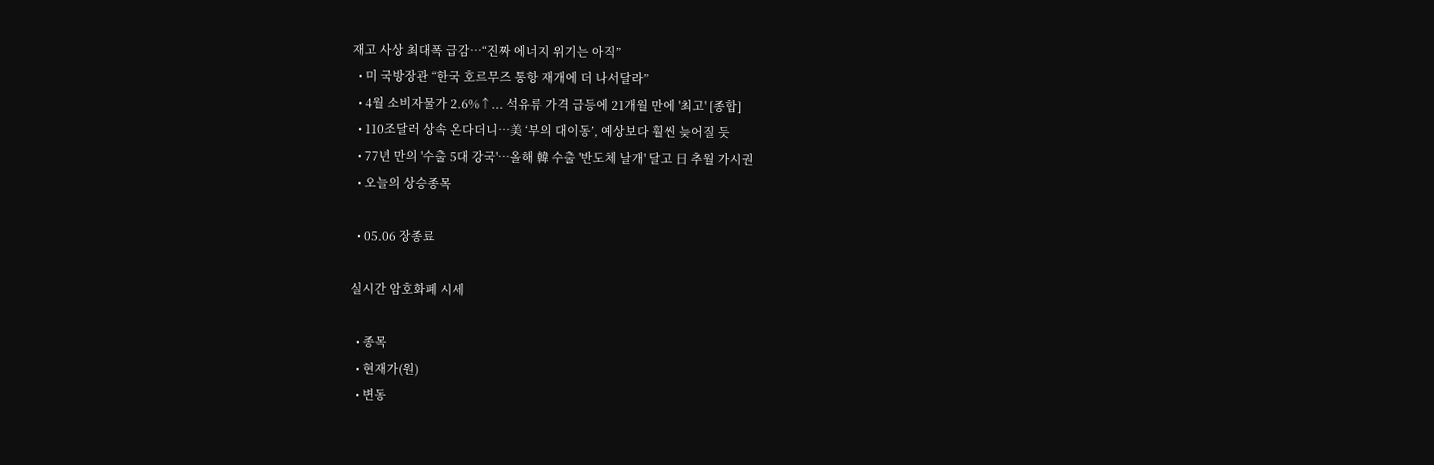재고 사상 최대폭 급감⋯“진짜 에너지 위기는 아직”
  • 미 국방장관 “한국 호르무즈 통항 재개에 더 나서달라”
  • 4월 소비자물가 2.6%↑... 석유류 가격 급등에 21개월 만에 '최고' [종합]
  • 110조달러 상속 온다더니…美 ‘부의 대이동’, 예상보다 훨씬 늦어질 듯
  • 77년 만의 '수출 5대 강국'⋯올해 韓 수출 '반도체 날개' 달고 日 추월 가시권
  • 오늘의 상승종목

  • 05.06 장종료

실시간 암호화폐 시세

  • 종목
  • 현재가(원)
  • 변동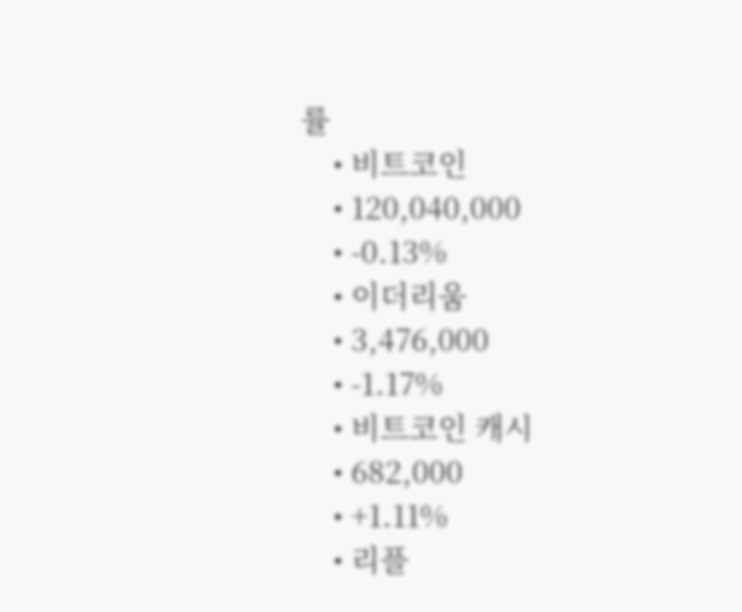률
    • 비트코인
    • 120,040,000
    • -0.13%
    • 이더리움
    • 3,476,000
    • -1.17%
    • 비트코인 캐시
    • 682,000
    • +1.11%
    • 리플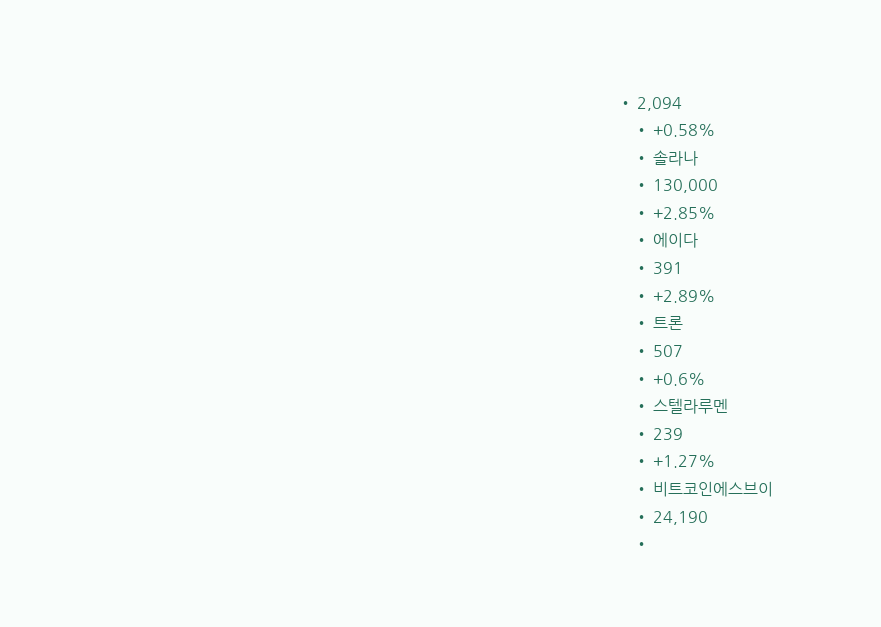• 2,094
    • +0.58%
    • 솔라나
    • 130,000
    • +2.85%
    • 에이다
    • 391
    • +2.89%
    • 트론
    • 507
    • +0.6%
    • 스텔라루멘
    • 239
    • +1.27%
    • 비트코인에스브이
    • 24,190
    •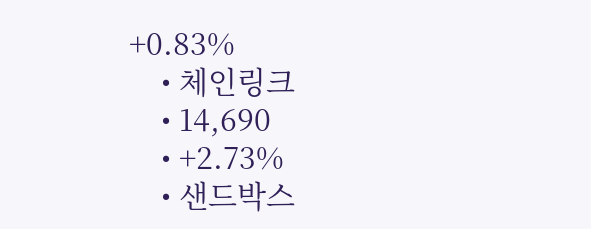+0.83%
    • 체인링크
    • 14,690
    • +2.73%
    • 샌드박스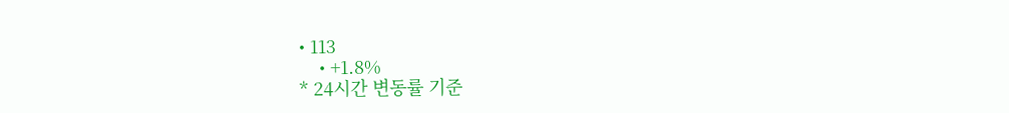• 113
    • +1.8%
* 24시간 변동률 기준